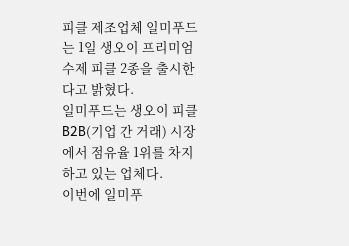피클 제조업체 일미푸드는 1일 생오이 프리미엄 수제 피클 2종을 출시한다고 밝혔다.
일미푸드는 생오이 피클 B2B(기업 간 거래) 시장에서 점유율 1위를 차지하고 있는 업체다.
이번에 일미푸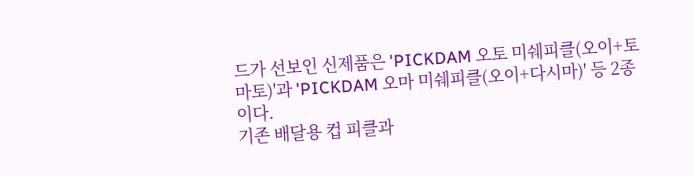드가 선보인 신제품은 'PICKDAM 오토 미쉐피클(오이+토마토)'과 'PICKDAM 오마 미쉐피클(오이+다시마)' 등 2종이다.
기존 배달용 컵 피클과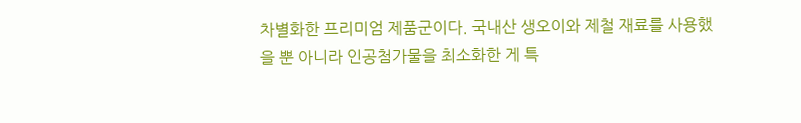차별화한 프리미엄 제품군이다. 국내산 생오이와 제철 재료를 사용했을 뿐 아니라 인공첨가물을 최소화한 게 특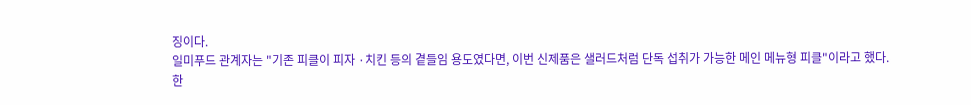징이다.
일미푸드 관계자는 "기존 피클이 피자 ·치킨 등의 곁들임 용도였다면, 이번 신제품은 샐러드처럼 단독 섭취가 가능한 메인 메뉴형 피클"이라고 했다.
한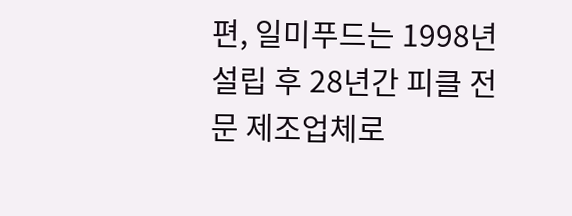편, 일미푸드는 1998년 설립 후 28년간 피클 전문 제조업체로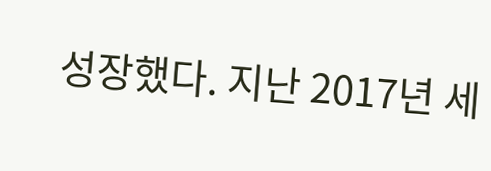성장했다. 지난 2017년 세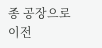종 공장으로 이전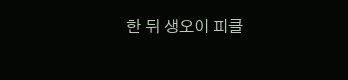한 뒤 생오이 피클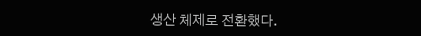생산 체제로 전환했다.